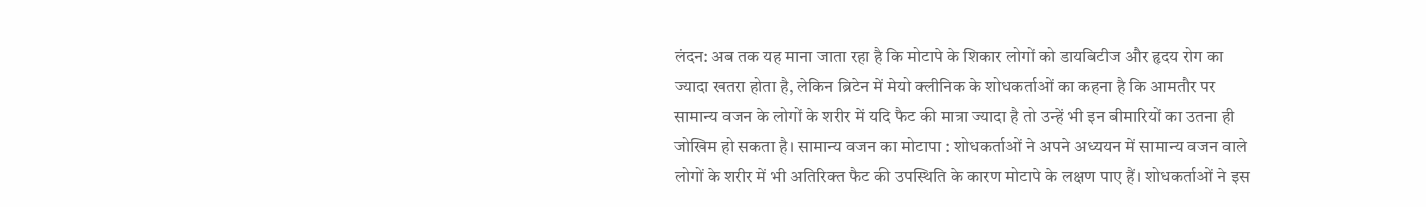लंदन: अब तक यह माना जाता रहा है कि मोटापे के शिकार लोगों को डायबिटीज और हृदय रोग का ज्यादा खतरा होता है, लेकिन ब्रिटेन में मेयो क्लीनिक के शोधकर्ताओं का कहना है कि आमतौर पर सामान्य वजन के लोगों के शरीर में यदि फैट की मात्रा ज्यादा है तो उन्हें भी इन बीमारियों का उतना ही जोखिम हो सकता है। सामान्य वजन का मोटापा : शोधकर्ताओं ने अपने अध्ययन में सामान्य वजन वाले लोगों के शरीर में भी अतिरिक्त फैट की उपस्थिति के कारण मोटापे के लक्षण पाए हैं। शोधकर्ताओं ने इस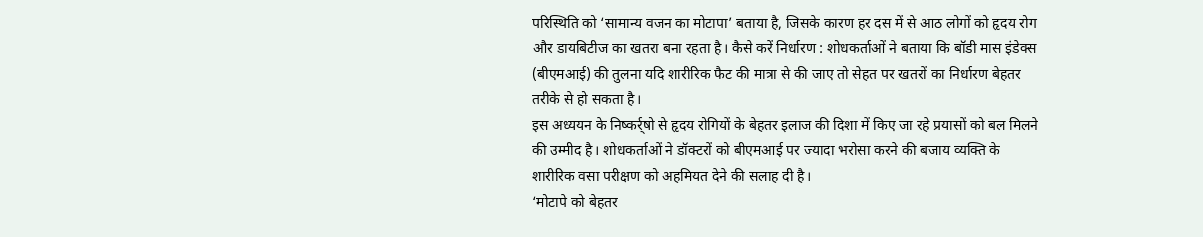परिस्थिति को ‘सामान्य वजन का मोटापा’ बताया है, जिसके कारण हर दस में से आठ लोगों को हृदय रोग और डायबिटीज का खतरा बना रहता है। कैसे करें निर्धारण : शोधकर्ताओं ने बताया कि बॉडी मास इंडेक्स (बीएमआई) की तुलना यदि शारीरिक फैट की मात्रा से की जाए तो सेहत पर खतरों का निर्धारण बेहतर तरीके से हो सकता है।
इस अध्ययन के निष्कर्र्षो से हृदय रोगियों के बेहतर इलाज की दिशा में किए जा रहे प्रयासों को बल मिलने की उम्मीद है। शोधकर्ताओं ने डॉक्टरों को बीएमआई पर ज्यादा भरोसा करने की बजाय व्यक्ति के शारीरिक वसा परीक्षण को अहमियत देने की सलाह दी है।
‘मोटापे को बेहतर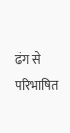ढंग से परिभाषित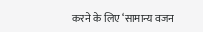करने के लिए ‘सामान्य वजन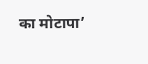का मोटापा’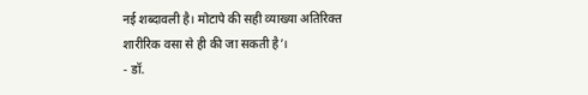नई शब्दावली है। मोटापे की सही व्याख्या अतिरिक्त शारीरिक वसा से ही की जा सकती है’।
- डॉ.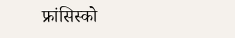फ्रांसिस्को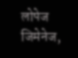लोपेज जिमेनेज,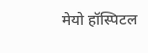मेयो हॉस्पिटल